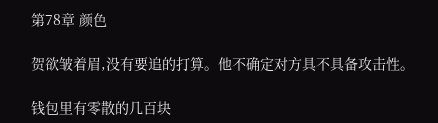第78章 颜色

贺欲皱着眉,没有要追的打算。他不确定对方具不具备攻击性。

钱包里有零散的几百块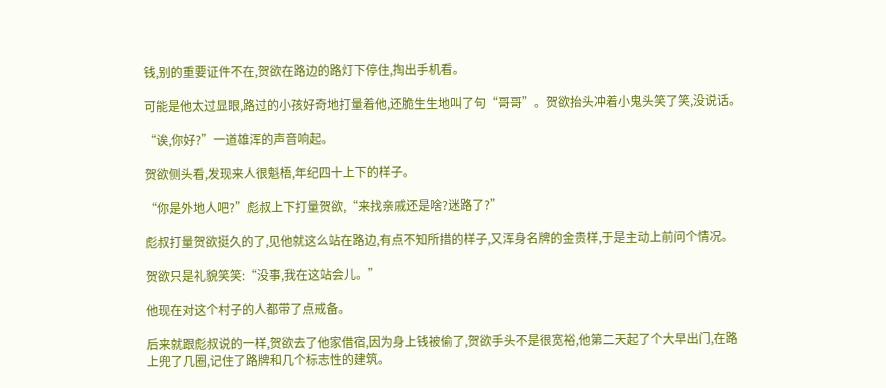钱,别的重要证件不在,贺欲在路边的路灯下停住,掏出手机看。

可能是他太过显眼,路过的小孩好奇地打量着他,还脆生生地叫了句“哥哥”。贺欲抬头冲着小鬼头笑了笑,没说话。

“诶,你好?”一道雄浑的声音响起。

贺欲侧头看,发现来人很魁梧,年纪四十上下的样子。

“你是外地人吧?”彪叔上下打量贺欲,“来找亲戚还是啥?迷路了?”

彪叔打量贺欲挺久的了,见他就这么站在路边,有点不知所措的样子,又浑身名牌的金贵样,于是主动上前问个情况。

贺欲只是礼貌笑笑:“没事,我在这站会儿。”

他现在对这个村子的人都带了点戒备。

后来就跟彪叔说的一样,贺欲去了他家借宿,因为身上钱被偷了,贺欲手头不是很宽裕,他第二天起了个大早出门,在路上兜了几圈,记住了路牌和几个标志性的建筑。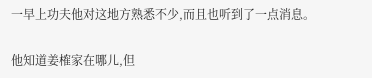一早上功夫他对这地方熟悉不少,而且也听到了一点消息。

他知道姜榷家在哪儿,但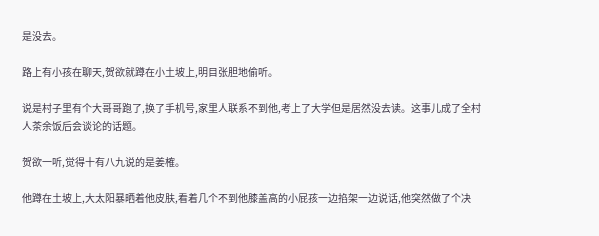是没去。

路上有小孩在聊天,贺欲就蹲在小土坡上,明目张胆地偷听。

说是村子里有个大哥哥跑了,换了手机号,家里人联系不到他,考上了大学但是居然没去读。这事儿成了全村人茶余饭后会谈论的话题。

贺欲一听,觉得十有八九说的是姜榷。

他蹲在土坡上,大太阳暴晒着他皮肤,看着几个不到他膝盖高的小屁孩一边掐架一边说话,他突然做了个决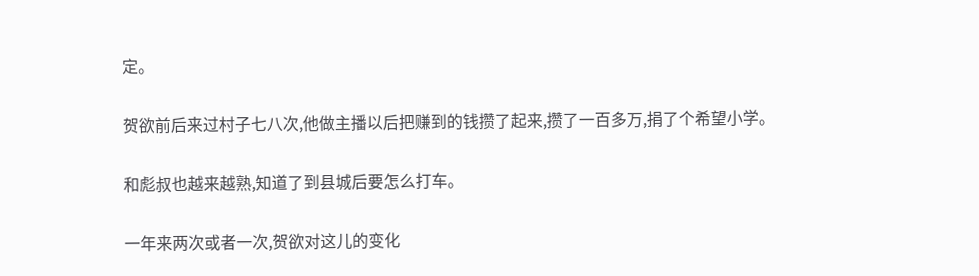定。

贺欲前后来过村子七八次,他做主播以后把赚到的钱攒了起来,攒了一百多万,捐了个希望小学。

和彪叔也越来越熟,知道了到县城后要怎么打车。

一年来两次或者一次,贺欲对这儿的变化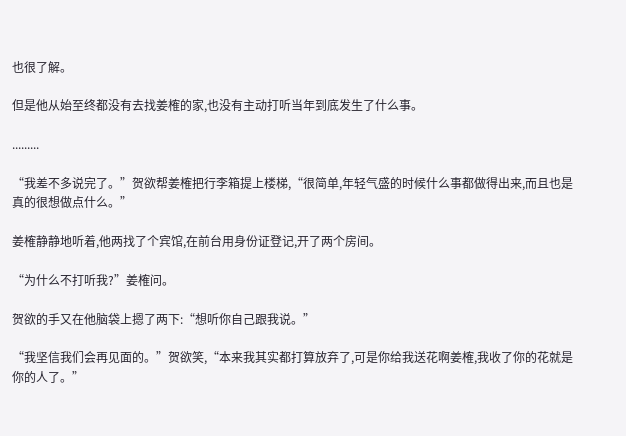也很了解。

但是他从始至终都没有去找姜榷的家,也没有主动打听当年到底发生了什么事。

.........

“我差不多说完了。”贺欲帮姜榷把行李箱提上楼梯,“很简单,年轻气盛的时候什么事都做得出来,而且也是真的很想做点什么。”

姜榷静静地听着,他两找了个宾馆,在前台用身份证登记,开了两个房间。

“为什么不打听我?”姜榷问。

贺欲的手又在他脑袋上摁了两下:“想听你自己跟我说。”

“我坚信我们会再见面的。”贺欲笑,“本来我其实都打算放弃了,可是你给我送花啊姜榷,我收了你的花就是你的人了。”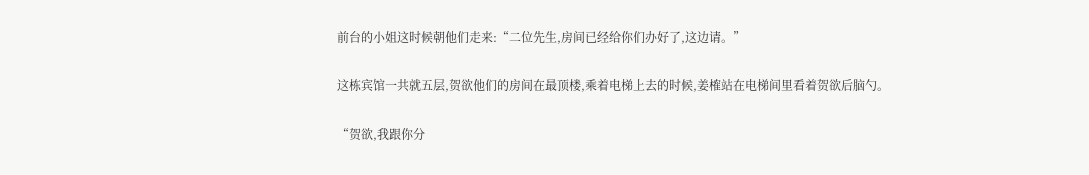前台的小姐这时候朝他们走来:“二位先生,房间已经给你们办好了,这边请。”

这栋宾馆一共就五层,贺欲他们的房间在最顶楼,乘着电梯上去的时候,姜榷站在电梯间里看着贺欲后脑勺。

“贺欲,我跟你分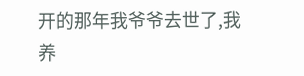开的那年我爷爷去世了,我养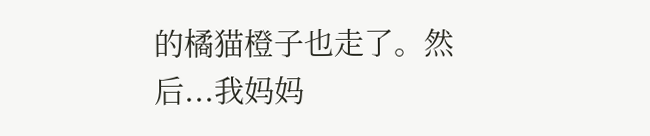的橘猫橙子也走了。然后...我妈妈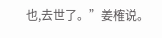也,去世了。”姜榷说。